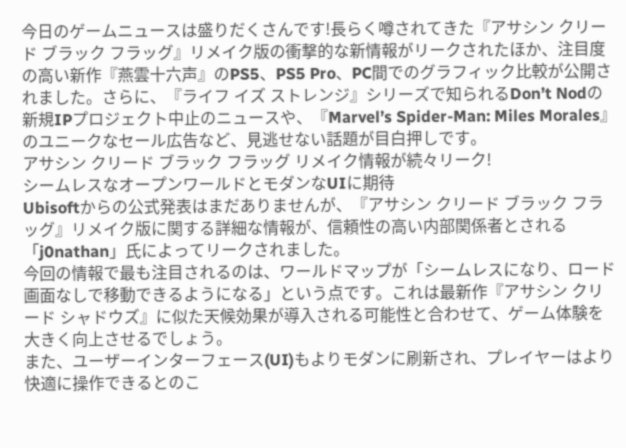今日のゲームニュースは盛りだくさんです!長らく噂されてきた『アサシン クリード ブラック フラッグ』リメイク版の衝撃的な新情報がリークされたほか、注目度の高い新作『燕雲十六声』のPS5、PS5 Pro、PC間でのグラフィック比較が公開されました。さらに、『ライフ イズ ストレンジ』シリーズで知られるDon’t Nodの新規IPプロジェクト中止のニュースや、『Marvel’s Spider-Man: Miles Morales』のユニークなセール広告など、見逃せない話題が目白押しです。
アサシン クリード ブラック フラッグ リメイク情報が続々リーク!
シームレスなオープンワールドとモダンなUIに期待
Ubisoftからの公式発表はまだありませんが、『アサシン クリード ブラック フラッグ』リメイク版に関する詳細な情報が、信頼性の高い内部関係者とされる「j0nathan」氏によってリークされました。
今回の情報で最も注目されるのは、ワールドマップが「シームレスになり、ロード画面なしで移動できるようになる」という点です。これは最新作『アサシン クリード シャドウズ』に似た天候効果が導入される可能性と合わせて、ゲーム体験を大きく向上させるでしょう。
また、ユーザーインターフェース(UI)もよりモダンに刷新され、プレイヤーはより快適に操作できるとのこ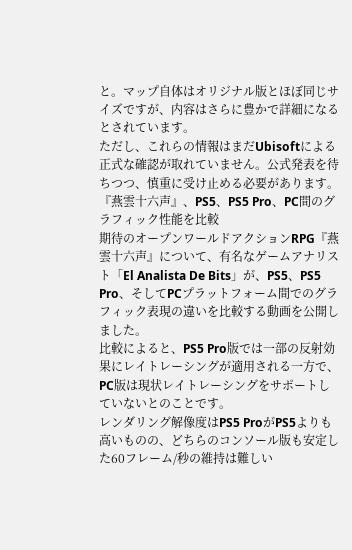と。マップ自体はオリジナル版とほぼ同じサイズですが、内容はさらに豊かで詳細になるとされています。
ただし、これらの情報はまだUbisoftによる正式な確認が取れていません。公式発表を待ちつつ、慎重に受け止める必要があります。
『燕雲十六声』、PS5、PS5 Pro、PC間のグラフィック性能を比較
期待のオープンワールドアクションRPG『燕雲十六声』について、有名なゲームアナリスト「El Analista De Bits」が、PS5、PS5 Pro、そしてPCプラットフォーム間でのグラフィック表現の違いを比較する動画を公開しました。
比較によると、PS5 Pro版では一部の反射効果にレイトレーシングが適用される一方で、PC版は現状レイトレーシングをサポートしていないとのことです。
レンダリング解像度はPS5 ProがPS5よりも高いものの、どちらのコンソール版も安定した60フレーム/秒の維持は難しい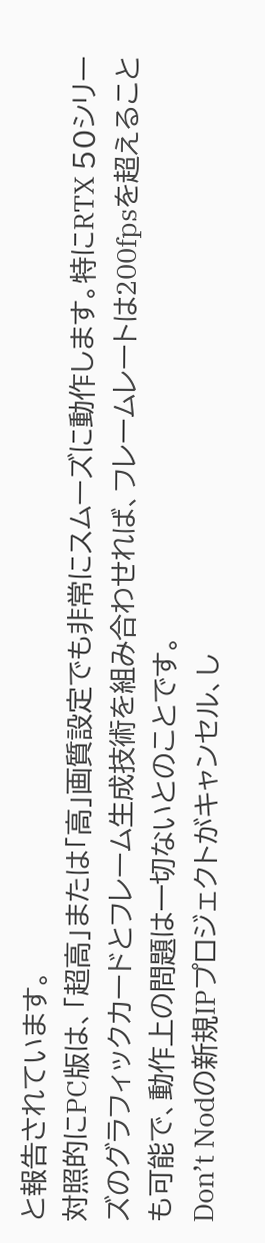と報告されています。
対照的にPC版は、「超高」または「高」画質設定でも非常にスムーズに動作します。特にRTX 50シリーズのグラフィックカードとフレーム生成技術を組み合わせれば、フレームレートは200fpsを超えることも可能で、動作上の問題は一切ないとのことです。
Don’t Nodの新規IPプロジェクトがキャンセル、し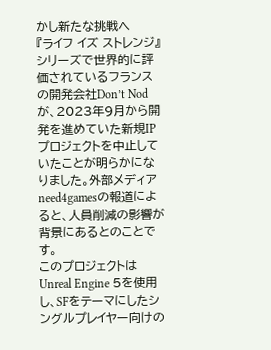かし新たな挑戦へ
『ライフ イズ ストレンジ』シリーズで世界的に評価されているフランスの開発会社Don’t Nodが、2023年9月から開発を進めていた新規IPプロジェクトを中止していたことが明らかになりました。外部メディアneed4gamesの報道によると、人員削減の影響が背景にあるとのことです。
このプロジェクトはUnreal Engine 5を使用し、SFをテーマにしたシングルプレイヤー向けの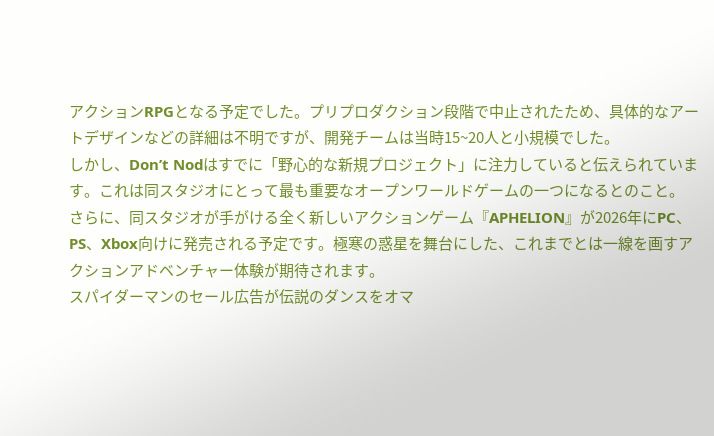アクションRPGとなる予定でした。プリプロダクション段階で中止されたため、具体的なアートデザインなどの詳細は不明ですが、開発チームは当時15~20人と小規模でした。
しかし、Don’t Nodはすでに「野心的な新規プロジェクト」に注力していると伝えられています。これは同スタジオにとって最も重要なオープンワールドゲームの一つになるとのこと。
さらに、同スタジオが手がける全く新しいアクションゲーム『APHELION』が2026年にPC、PS、Xbox向けに発売される予定です。極寒の惑星を舞台にした、これまでとは一線を画すアクションアドベンチャー体験が期待されます。
スパイダーマンのセール広告が伝説のダンスをオマ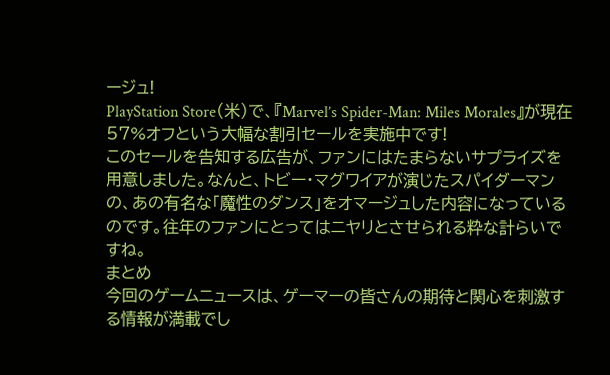ージュ!
PlayStation Store(米)で、『Marvel’s Spider-Man: Miles Morales』が現在57%オフという大幅な割引セールを実施中です!
このセールを告知する広告が、ファンにはたまらないサプライズを用意しました。なんと、トビー・マグワイアが演じたスパイダーマンの、あの有名な「魔性のダンス」をオマージュした内容になっているのです。往年のファンにとってはニヤリとさせられる粋な計らいですね。
まとめ
今回のゲームニュースは、ゲーマーの皆さんの期待と関心を刺激する情報が満載でし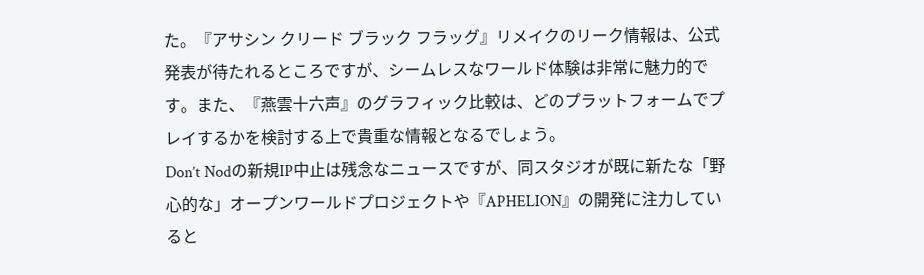た。『アサシン クリード ブラック フラッグ』リメイクのリーク情報は、公式発表が待たれるところですが、シームレスなワールド体験は非常に魅力的です。また、『燕雲十六声』のグラフィック比較は、どのプラットフォームでプレイするかを検討する上で貴重な情報となるでしょう。
Don’t Nodの新規IP中止は残念なニュースですが、同スタジオが既に新たな「野心的な」オープンワールドプロジェクトや『APHELION』の開発に注力していると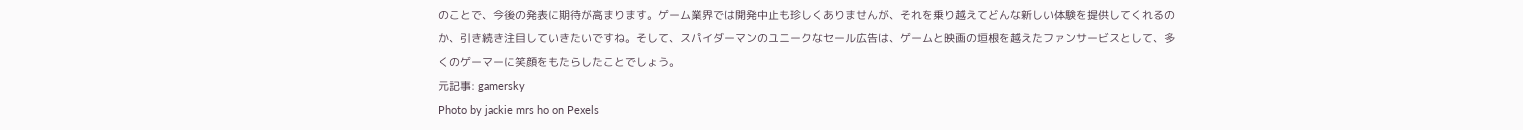のことで、今後の発表に期待が高まります。ゲーム業界では開発中止も珍しくありませんが、それを乗り越えてどんな新しい体験を提供してくれるのか、引き続き注目していきたいですね。そして、スパイダーマンのユニークなセール広告は、ゲームと映画の垣根を越えたファンサービスとして、多くのゲーマーに笑顔をもたらしたことでしょう。
元記事: gamersky
Photo by jackie mrs ho on Pexels